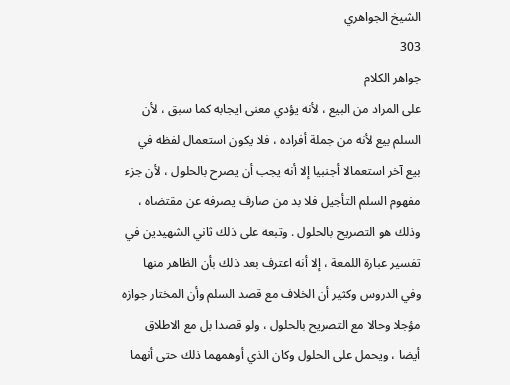الشيخ الجواهري
303
جواهر الكلام
على المراد من البيع ، لأنه يؤدي معنى ايجابه كما سبق ، لأن السلم بيع لأنه من جملة أفراده ، فلا يكون استعمال لفظه في بيع آخر استعمالا أجنبيا إلا أنه يجب أن يصرح بالحلول ، لأن جزء مفهوم السلم التأجيل فلا بد من صارف يصرفه عن مقتضاه ، وذلك هو التصريح بالحلول . وتبعه على ذلك ثاني الشهيدين في تفسير عبارة اللمعة ، إلا أنه اعترف بعد ذلك بأن الظاهر منها وفي الدروس وكثير أن الخلاف مع قصد السلم وأن المختار جوازه مؤجلا وحالا مع التصريح بالحلول ، ولو قصدا بل مع الاطلاق أيضا ، ويحمل على الحلول وكان الذي أوهمهما ذلك حتى أنهما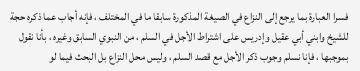فسرا العبارة بما يرجع إلى النزاع في الصيغة المذكورة سابقا ما في المختلف ، فإنه أجاب عما ذكره حجة للشيخ وابني أبي عقيل وإدريس على اشتراط الأجل في السلم ، من النبوي السابق وغيره ، بأنا نقول بموجبها ، فإنا نسلم وجوب ذكر الأجل مع قصد السلم ، وليس محل النزاع بل البحث فيما لو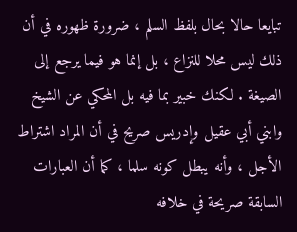تبايعا حالا بحال بلفظ السلم ، ضرورة ظهوره في أن ذلك ليس محلا للنزاع ، بل إنما هو فيما يرجع إلى الصيغة . لكنك خبير بما فيه بل المحكي عن الشيخ وابني أبي عقيل وإدريس صريح في أن المراد اشتراط الأجل ، وأنه يبطل كونه سلما ، كما أن العبارات السابقة صريحة في خلافه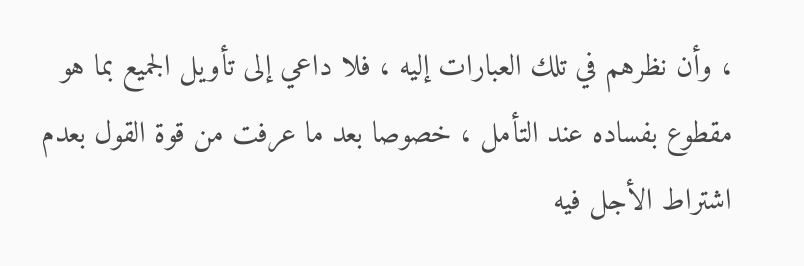، وأن نظرهم في تلك العبارات إليه ، فلا داعي إلى تأويل الجميع بما هو مقطوع بفساده عند التأمل ، خصوصا بعد ما عرفت من قوة القول بعدم اشتراط الأجل فيه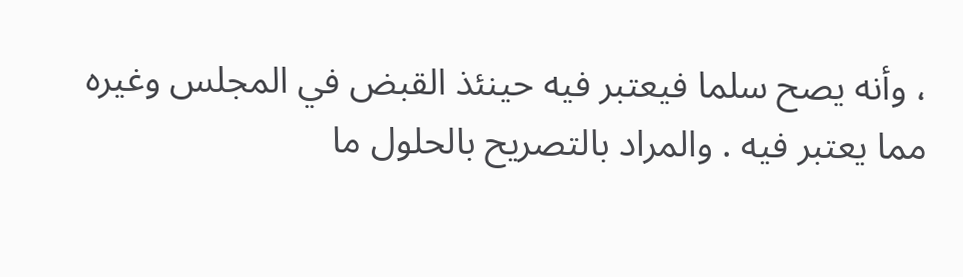، وأنه يصح سلما فيعتبر فيه حينئذ القبض في المجلس وغيره مما يعتبر فيه . والمراد بالتصريح بالحلول ما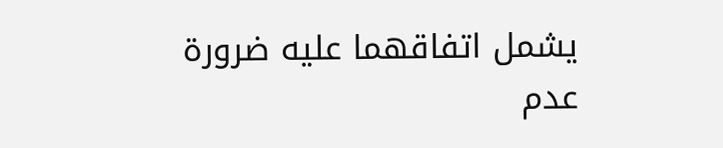يشمل اتفاقهما عليه ضرورة عدم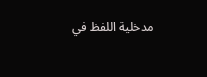مدخلية اللفظ في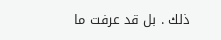ذلك . بل قد عرفت ما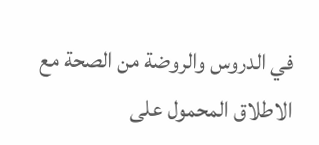في الدروس والروضة من الصحة مع الاطلاق المحمول على